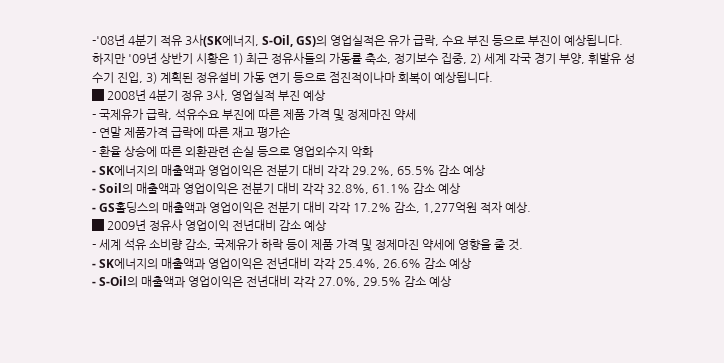-'08년 4분기 적유 3사(SK에너지, S-Oil, GS)의 영업실적은 유가 급락, 수요 부진 등으로 부진이 예상됩니다. 하지만 '09년 상반기 시황은 1) 최근 정유사들의 가동률 축소, 정기보수 집중, 2) 세계 각국 경기 부양, 휘발유 성수기 진입, 3) 계획된 정유설비 가동 연기 등으로 점진적이나마 회복이 예상됩니다.
█ 2008년 4분기 정유 3사, 영업실적 부진 예상
- 국제유가 급락, 석유수요 부진에 따른 제품 가격 및 정제마진 약세
- 연말 제품가격 급락에 따른 재고 평가손
- 환율 상승에 따른 외환관련 손실 등으로 영업외수지 악화
- SK에너지의 매출액과 영업이익은 전분기 대비 각각 29.2%, 65.5% 감소 예상
- Soil의 매출액과 영업이익은 전분기 대비 각각 32.8%, 61.1% 감소 예상
- GS홀딩스의 매출액과 영업이익은 전분기 대비 각각 17.2% 감소, 1,277억원 적자 예상.
█ 2009년 정유사 영업이익 전년대비 감소 예상
- 세계 석유 소비량 감소, 국제유가 하락 등이 제품 가격 및 정제마진 약세에 영향을 줄 것.
- SK에너지의 매출액과 영업이익은 전년대비 각각 25.4%, 26.6% 감소 예상
- S-Oil의 매출액과 영업이익은 전년대비 각각 27.0%, 29.5% 감소 예상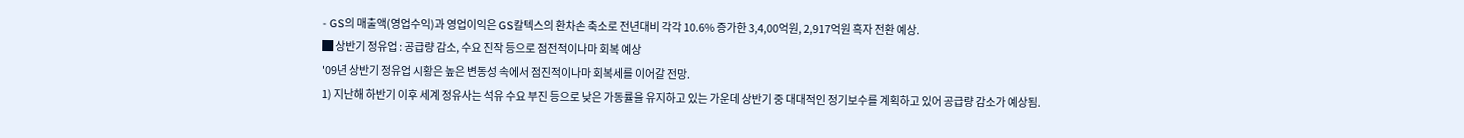- GS의 매출액(영업수익)과 영업이익은 GS칼텍스의 환차손 축소로 전년대비 각각 10.6% 증가한 3,4,00억원, 2,917억원 흑자 전환 예상.
█ 상반기 정유업 : 공급량 감소, 수요 진작 등으로 점전적이나마 회복 예상
'09년 상반기 정유업 시황은 높은 변동성 속에서 점진적이나마 회복세를 이어갈 전망.
1) 지난해 하반기 이후 세계 정유사는 석유 수요 부진 등으로 낮은 가동률을 유지하고 있는 가운데 상반기 중 대대적인 정기보수를 계획하고 있어 공급량 감소가 예상됨.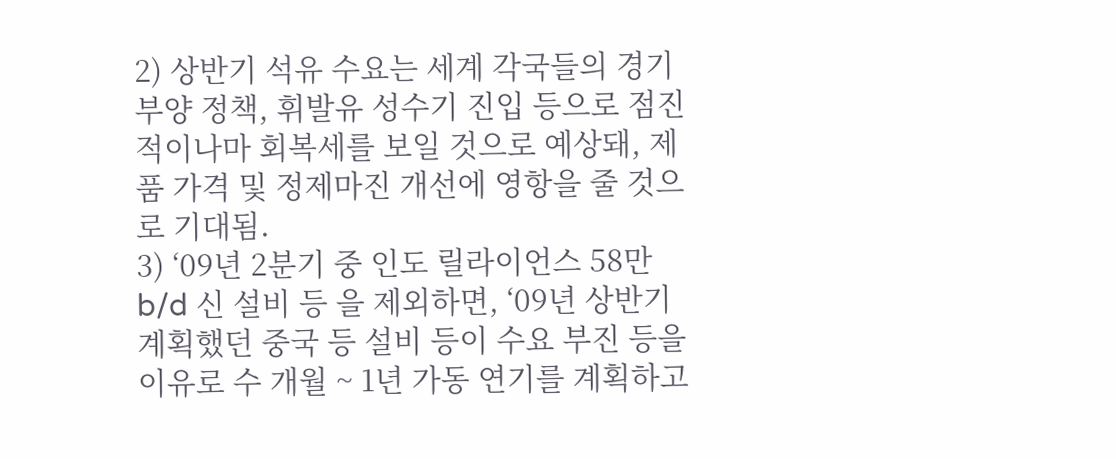2) 상반기 석유 수요는 세계 각국들의 경기 부양 정책, 휘발유 성수기 진입 등으로 점진적이나마 회복세를 보일 것으로 예상돼, 제품 가격 및 정제마진 개선에 영항을 줄 것으로 기대됨.
3) ‘09년 2분기 중 인도 릴라이언스 58만b/d 신 설비 등 을 제외하면, ‘09년 상반기 계획했던 중국 등 설비 등이 수요 부진 등을 이유로 수 개월 ~ 1년 가동 연기를 계획하고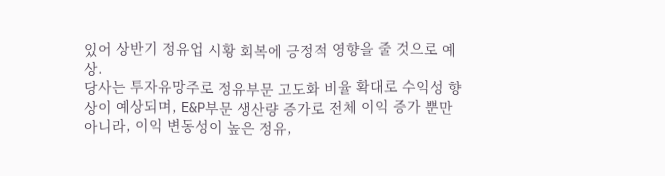있어 상반기 정유업 시황 회복에 긍정적 영향을 줄 것으로 예상.
당사는 투자유망주로 정유부문 고도화 비율 확대로 수익성 향상이 예상되며, E&P부문 생산량 증가로 전체 이익 증가 뿐만 아니라, 이익 변동성이 높은 정유,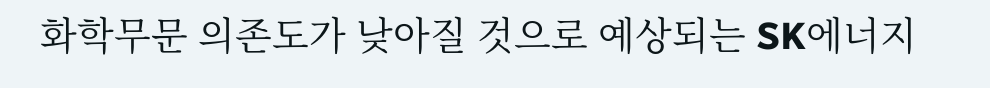화학무문 의존도가 낮아질 것으로 예상되는 SK에너지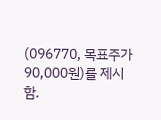(096770, 목표주가 90,000원)를 제시함.